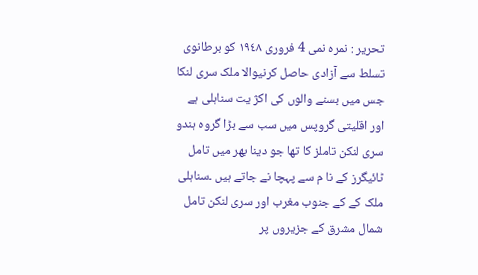تحریر : نمرہ نمی 4 فروری ١٩٤٨ کو برطانوی تسلط سے آزادی حاصل کرنیوالا ملک سری لنکا جس میں بسنے والوں کی اکژ یت سناہلی ہے اور اقلیتی گروپس میں سب سے بڑا گروہ ہندو سری لنکن تاملز کا تھا جو دینا بھر میں تامل ٹائیگرز کے نا م سے پہچا نے جاتے ہیں ۔سناہلی ملک کے کے جنوب مغرب اور سری لنکن تامل شمال مشرق کے جزیروں پر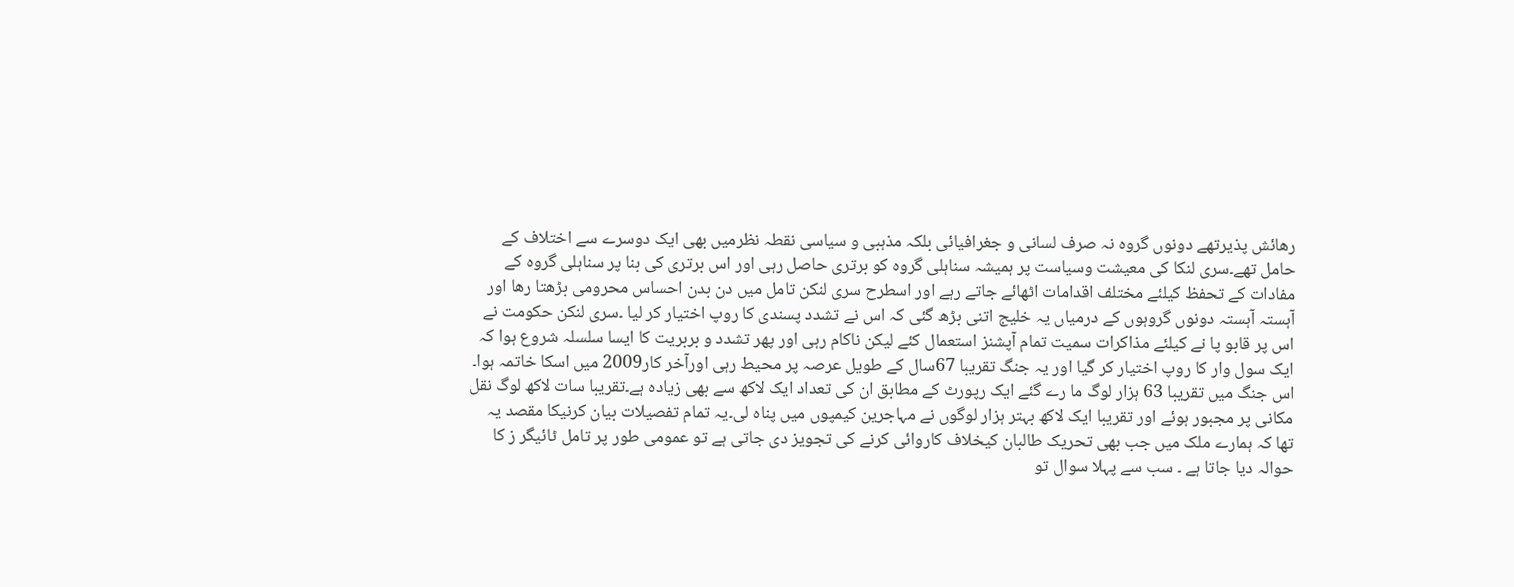رھائش پذیرتھے دونوں گروہ نہ صرف لسانی و جغرافیائی بلکہ مذہبی و سیاسی نقطہ نظرمیں بھی ایک دوسرے سے اختلاف کے حامل تھے۔سری لنکا کی معیشت وسیاست پر ہمیشہ سناہلی گروہ کو برتری حاصل رہی اور اس برتری کی بنا پر سناہلی گروہ کے مفادات کے تحفظ کیلئے مختلف اقدامات اٹھائے جاتے رہے اور اسطرح سری لنکن تامل میں دن بدن احساس محرومی بڑھتا رھا اور آہستہ آہستہ دونوں گروہوں کے درمیاں یہ خلیج اتنی بڑھ گئی کہ اس نے تشدد پسندی کا روپ اختیار کر لیا ۔سری لنکن حکومت نے اس پر قابو پا نے کیلئے مذاکرات سمیت تمام آپشنز استعمال کئے لیکن ناکام رہی اور پھر تشدد و بربریت کا ایسا سلسلہ شروع ہوا کہ ایک سول وار کا روپ اختیار کر گیا اور یہ جنگ تقریبا 67سال کے طویل عرصہ پر محیط رہی اورآخر کار2009 میں اسکا خاتمہ ہوا۔
اس جنگ میں تقریبا 63 ہزار لوگ ما رے گئے ایک رپورٹ کے مطابق ان کی تعداد ایک لاکھ سے بھی زیادہ ہے۔تقریبا سات لاکھ لوگ نقل مکانی پر مجبور ہوئے اور تقریبا ایک لاکھ بہتر ہزار لوگوں نے مہاجرین کیمپوں میں پناہ لی۔یہ تمام تفصیلات بیان کرنیکا مقصد یہ تھا کہ ہمارے ملک میں جب بھی تحریک طالبان کیخلاف کاروائی کرنے کی تجویز دی جاتی ہے تو عمومی طور پر تامل ٹائیگر ز کا حوالہ دیا جاتا ہے ۔ سب سے پہلا سوال تو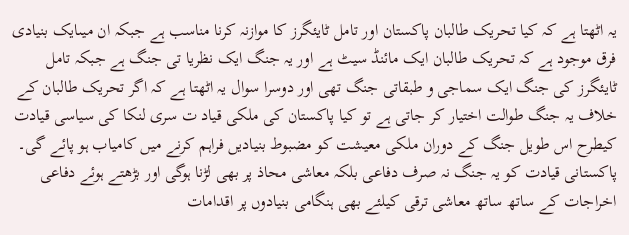یہ اٹھتا ہے کہ کیا تحریک طالبان پاکستان اور تامل ٹایئگرز کا موازنہ کرنا مناسب ہے جبکہ ان میںایک بنیادی فرق موجود ہے کہ تحریک طالبان ایک مائنڈ سیٹ ہے اور یہ جنگ ایک نظریا تی جنگ ہے جبکہ تامل ٹایئگرز کی جنگ ایک سماجی و طبقاتی جنگ تھی اور دوسرا سوال یہ اٹھتا ہے کہ اگر تحریک طالبان کے خلاف یہ جنگ طوالت اختیار کر جاتی ہے تو کیا پاکستان کی ملکی قیاد ت سری لنکا کی سیاسی قیادت کیطرح اس طویل جنگ کے دوران ملکی معیشت کو مضبوط بنیادیں فراہم کرنے میں کامیاب ہو پائے گی۔
پاکستانی قیادت کو یہ جنگ نہ صرف دفاعی بلکہ معاشی محاذ پر بھی لڑنا ہوگی اور بڑھتے ہوئے دفاعی اخراجات کے ساتھ ساتھ معاشی ترقی کیلئے بھی ہنگامی بنیادوں پر اقدامات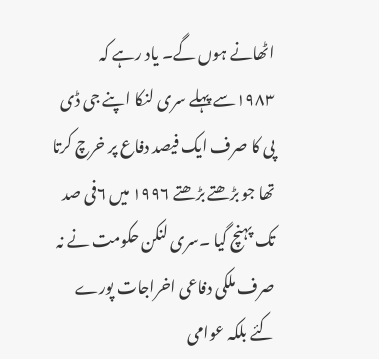اٹھانے ہوں گے۔ یاد رہے کہ ١٩٨٣سے پہلے سری لنکا اپنے جی ڈی پی کا صرف ایک فیصد دفاع پر خرچ کرتا تھا جو بڑھتے بڑھتے ١٩٩٦ میں ٦فی صد تک پہنچ گیا ۔سری لنکن حکومت نے نہ صرف ملکی دفاعی اخراجات پورے کئے بلکہ عوامی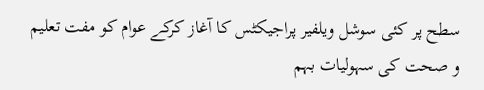سطح پر کئی سوشل ویلفیر پراجیکٹس کا آغاز کرکے عوام کو مفت تعلیم و صحت کی سہولیات بہم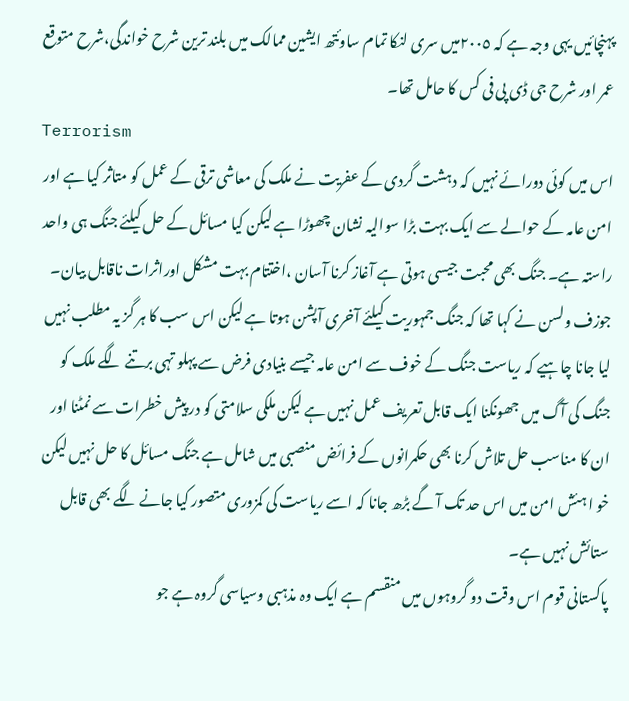پہنچائیں یہی وجہ ہے کہ ٢٠٠٥میں سری لنکا تمام ساوئتھ ایشین ممالک میں بلند ترین شرح خواندگی،شرح متوقع عمر اور شرح جی ڈی پی فی کس کا حامل تھا۔
Terrorism
اس میں کوئی دورائے نہیں کہ دہشت گردی کے عفریت نے ملک کی معاشی ترقی کے عمل کو متاثر کیا ہے اور امن عامہ کے حوالے سے ایک بہت بڑا سوالیہ نشان چھوڑا ہے لیکن کیا مسائل کے حل کیلئے جنگ ہی واحد راستہ ہے۔ جنگ بھی محبت جیسی ہوتی ہے آغاز کرنا آسان ،اختتام بہت مشکل اوراثرات ناقابل بیان۔ جوزف ولسن نے کہا تھا کہ جنگ جمہوریت کیلئے آخری آپشن ہوتا ہے لیکن اس سب کا ہر گز یہ مطلب نہیں لیا جانا چاہیے کہ ریاست جنگ کے خوف سے امن عامہ جیسے بنیادی فرض سے پہلو تہی برتنے لگے ملک کو جنگ کی آگ میں جھونکنا ایک قابل تعریف عمل نہیں ہے لیکن ملکی سلامتی کو در پیش خطرات سے نمٹنا اور ان کا مناسب حل تلاش کرنا بھی حکمرانوں کے فرائض منصبی میں شامل ہے جنگ مسائل کا حل نہیں لیکن خو ا ہئش امن میں اس حد تک آ گے بڑھ جانا کہ اسے ریاست کی کمزوری متصور کیا جانے لگے بھی قابل ستائش نہیں ہے۔
پاکستانی قوم اس وقت دو گروہوں میں منقسم ہے ایک وہ مذہبی وسیاسی گروہ ہے جو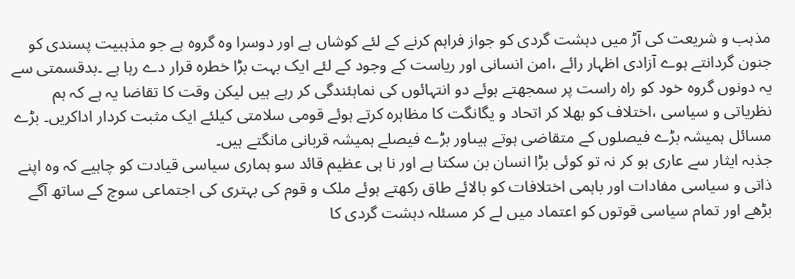مذہب و شریعت کی آڑ میں دہشت گردی کو جواز فراہم کرنے کے لئے کوشاں ہے اور دوسرا وہ گروہ ہے جو مذہبیت پسندی کو جنون گردانتے ہوے آزادی اظہار رائے ،امن انسانی اور ریاست کے وجود کے لئے ایک بہت بڑا خطرہ قرار دے رہا ہے ۔بدقسمتی سے یہ دونوں گروہ خود کو راہ راست پر سمجھتے ہوئے دو انتہائوں کی نماہئندگی کر رہے ہیں لیکن وقت کا تقاضا یہ ہے کہ ہم نظریاتی و سیاسی ،اختلاف کو بھلا کر اتحاد و یگانگت کا مظاہرہ کرتے ہوئے قومی سلامتی کیلئے ایک مثبت کردار اداکریں۔ بڑے مسائل ہمیشہ بڑے فیصلوں کے متقاضی ہوتے ہیںاور بڑے فیصلے ہمیشہ قربانی مانگتے ہیں۔
جذبہ ایثار سے عاری ہو کر نہ تو کوئی بڑا انسان بن سکتا ہے اور نا ہی عظیم قائد سو ہماری سیاسی قیادت کو چاہیے کہ وہ اپنے ذاتی و سیاسی مفادات اور باہمی اختلافات کو بالائے طاق رکھتے ہوئے ملک و قوم کی بہتری کی اجتماعی سوچ کے ساتھ آگے بڑھے اور تمام سیاسی قوتوں کو اعتماد میں لے کر مسئلہ دہشت گردی کا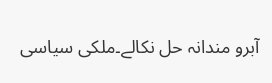آبرو مندانہ حل نکالے۔ملکی سیاسی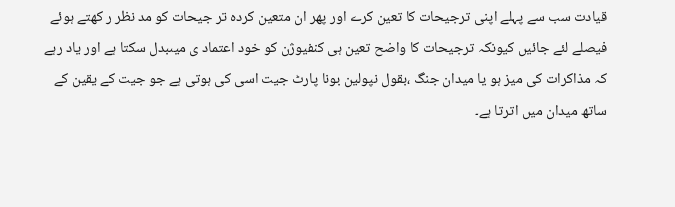قیادت سب سے پہلے اپنی ترجیحات کا تعین کرے اور پھر ان متعین کردہ تر جیحات کو مد نظر ر کھتے ہوئے فیصلے لئے جائیں کیونکہ ترجیحات کا واضح تعین ہی کنفیوژن کو خود اعتماد ی میںبدل سکتا ہے اور یاد رہے کہ مذاکرات کی میز ہو یا میدان جنگ ،بقول نپولین بونا پارٹ جیت اسی کی ہوتی ہے جو جیت کے یقین کے ساتھ میدان میں اترتا ہے۔